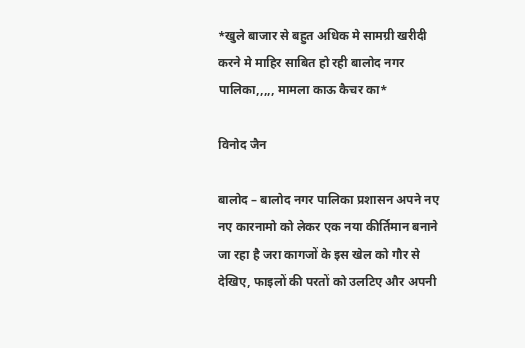*खुले बाजार से बहुत अधिक मे सामग्री खरीदी करने मे माहिर साबित हो रही बालोद नगर पालिका,,,,, मामला काऊ कैचर का*

विनोद जैन

बालोद – बालोद नगर पालिका प्रशासन अपने नए नए कारनामो को लेकर एक नया कीर्तिमान बनाने जा रहा है जरा कागजों के इस खेल को गौर से देखिए, फाइलों की परतों को उलटिए और अपनी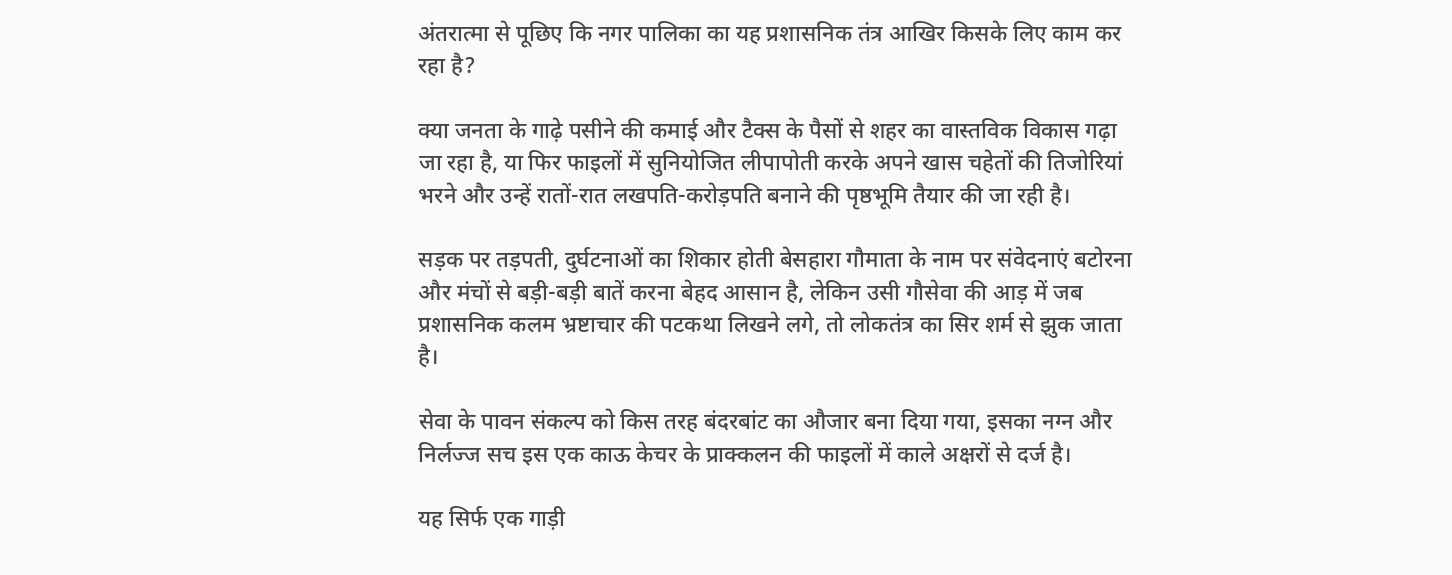अंतरात्मा से पूछिए कि नगर पालिका का यह प्रशासनिक तंत्र आखिर किसके लिए काम कर रहा है?

क्या जनता के गाढ़े पसीने की कमाई और टैक्स के पैसों से शहर का वास्तविक विकास गढ़ा जा रहा है, या फिर फाइलों में सुनियोजित लीपापोती करके अपने खास चहेतों की तिजोरियां भरने और उन्हें रातों-रात लखपति-करोड़पति बनाने की पृष्ठभूमि तैयार की जा रही है।

सड़क पर तड़पती, दुर्घटनाओं का शिकार होती बेसहारा गौमाता के नाम पर संवेदनाएं बटोरना और मंचों से बड़ी-बड़ी बातें करना बेहद आसान है, लेकिन उसी गौसेवा की आड़ में जब प्रशासनिक कलम भ्रष्टाचार की पटकथा लिखने लगे, तो लोकतंत्र का सिर शर्म से झुक जाता है।

सेवा के पावन संकल्प को किस तरह बंदरबांट का औजार बना दिया गया, इसका नग्न और निर्लज्ज सच इस एक काऊ केचर के प्राक्कलन की फाइलों में काले अक्षरों से दर्ज है।

यह सिर्फ एक गाड़ी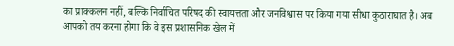का प्राक्कलन नहीं, बल्कि निर्वाचित परिषद की स्वायत्तता और जनविश्वास पर किया गया सीधा कुठाराघात है। अब आपको तय करना होगा कि वे इस प्रशासनिक खेल में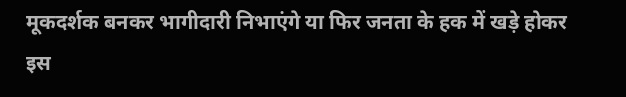मूकदर्शक बनकर भागीदारी निभाएंगे या फिर जनता के हक में खड़े होकर इस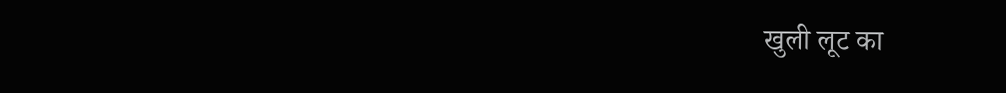खुली लूट का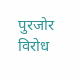पुरजोर विरोध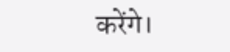करेंगे।